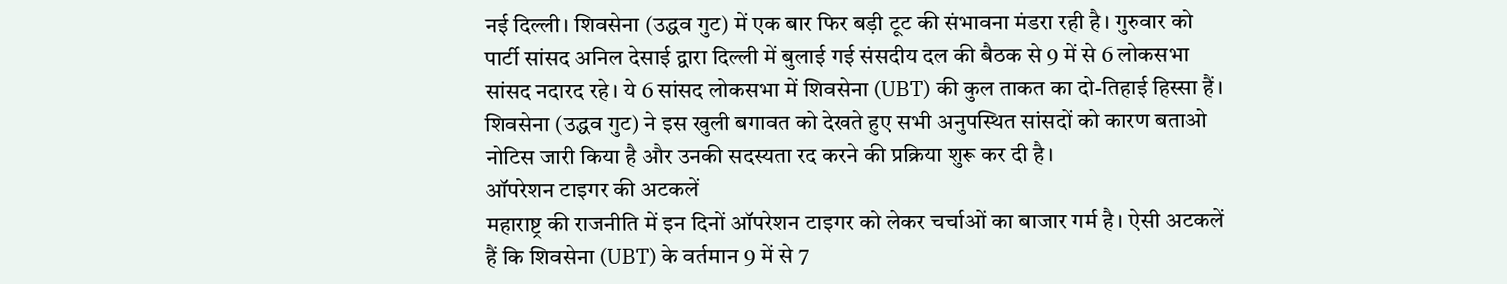नई दिल्ली। शिवसेना (उद्धव गुट) में एक बार फिर बड़ी टूट की संभावना मंडरा रही है। गुरुवार को पार्टी सांसद अनिल देसाई द्वारा दिल्ली में बुलाई गई संसदीय दल की बैठक से 9 में से 6 लोकसभा सांसद नदारद रहे। ये 6 सांसद लोकसभा में शिवसेना (UBT) की कुल ताकत का दो-तिहाई हिस्सा हैं। शिवसेना (उद्धव गुट) ने इस खुली बगावत को देखते हुए सभी अनुपस्थित सांसदों को कारण बताओ नोटिस जारी किया है और उनकी सदस्यता रद करने की प्रक्रिया शुरू कर दी है।
ऑपरेशन टाइगर की अटकलें
महाराष्ट्र की राजनीति में इन दिनों ऑपरेशन टाइगर को लेकर चर्चाओं का बाजार गर्म है। ऐसी अटकलें हैं कि शिवसेना (UBT) के वर्तमान 9 में से 7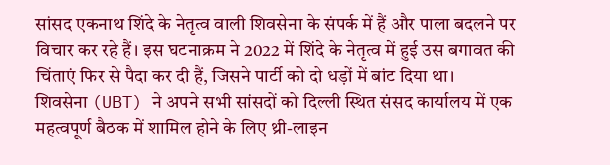सांसद एकनाथ शिंदे के नेतृत्व वाली शिवसेना के संपर्क में हैं और पाला बदलने पर विचार कर रहे हैं। इस घटनाक्रम ने 2022 में शिंदे के नेतृत्व में हुई उस बगावत की चिंताएं फिर से पैदा कर दी हैं, जिसने पार्टी को दो धड़ों में बांट दिया था।
शिवसेना (UBT) ने अपने सभी सांसदों को दिल्ली स्थित संसद कार्यालय में एक महत्वपूर्ण बैठक में शामिल होने के लिए थ्री-लाइन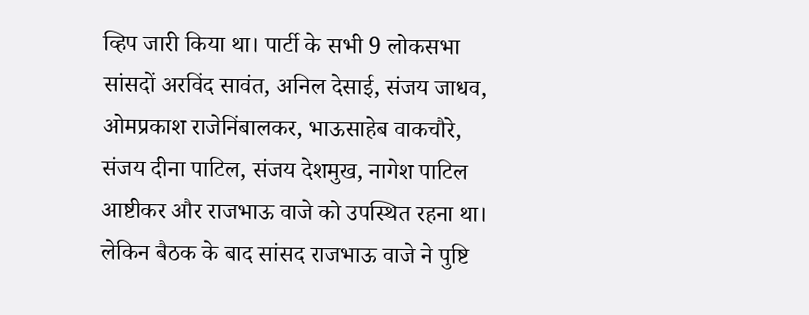व्हिप जारी किया था। पार्टी के सभी 9 लोकसभा सांसदों अरविंद सावंत, अनिल देसाई, संजय जाधव, ओमप्रकाश राजेनिंबालकर, भाऊसाहेब वाकचौरे, संजय दीना पाटिल, संजय देशमुख, नागेश पाटिल आष्टीकर और राजभाऊ वाजे को उपस्थित रहना था।
लेकिन बैठक के बाद सांसद राजभाऊ वाजे ने पुष्टि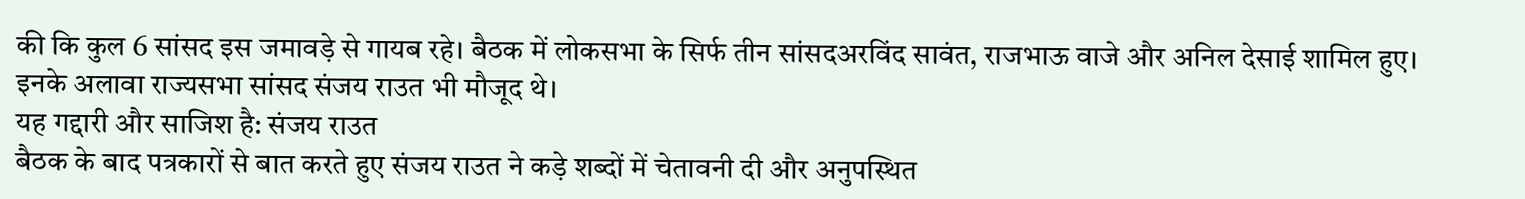की कि कुल 6 सांसद इस जमावड़े से गायब रहे। बैठक में लोकसभा के सिर्फ तीन सांसदअरविंद सावंत, राजभाऊ वाजे और अनिल देसाई शामिल हुए। इनके अलावा राज्यसभा सांसद संजय राउत भी मौजूद थे।
यह गद्दारी और साजिश है: संजय राउत
बैठक के बाद पत्रकारों से बात करते हुए संजय राउत ने कड़े शब्दों में चेतावनी दी और अनुपस्थित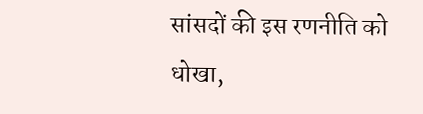सांसदों की इस रणनीति को धोखा,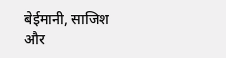बेईमानी, साजिश और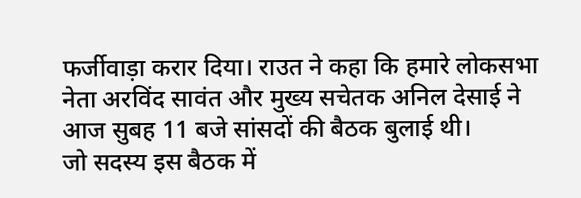फर्जीवाड़ा करार दिया। राउत ने कहा कि हमारे लोकसभा नेता अरविंद सावंत और मुख्य सचेतक अनिल देसाई ने आज सुबह 11 बजे सांसदों की बैठक बुलाई थी।
जो सदस्य इस बैठक में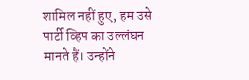शामिल नहीं हुए, हम उसे पार्टी व्हिप का उल्लंघन मानते हैं। उन्होंने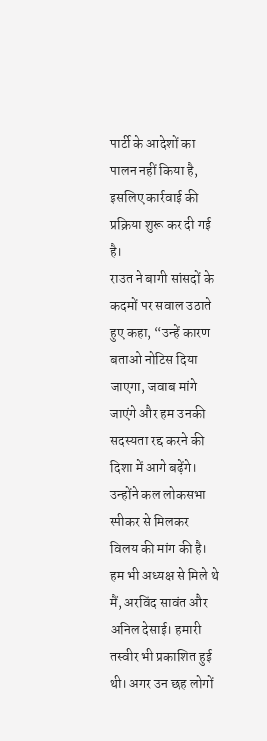पार्टी के आदेशों का पालन नहीं किया है, इसलिए कार्रवाई की प्रक्रिया शुरू कर दी गई है।
राउत ने बागी सांसदों के कदमों पर सवाल उठाते हुए कहा, “उन्हें कारण बताओ नोटिस दिया जाएगा, जवाब मांगे जाएंगे और हम उनकी सदस्यता रद्द करने की दिशा में आगे बढ़ेंगे। उन्होंने कल लोकसभा स्पीकर से मिलकर विलय की मांग की है। हम भी अध्यक्ष से मिले थे मैं, अरविंद सावंत और अनिल देसाई। हमारी तस्वीर भी प्रकाशित हुई थी। अगर उन छह लोगों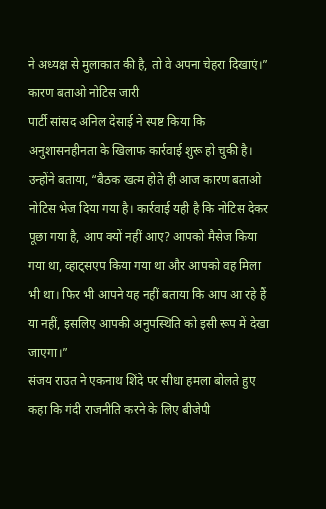ने अध्यक्ष से मुलाकात की है, तो वे अपना चेहरा दिखाएं।”
कारण बताओ नोटिस जारी
पार्टी सांसद अनिल देसाई ने स्पष्ट किया कि अनुशासनहीनता के खिलाफ कार्रवाई शुरू हो चुकी है। उन्होंने बताया, “बैठक खत्म होते ही आज कारण बताओ नोटिस भेज दिया गया है। कार्रवाई यही है कि नोटिस देकर पूछा गया है, आप क्यों नहीं आए? आपको मैसेज किया गया था, व्हाट्सएप किया गया था और आपको वह मिला भी था। फिर भी आपने यह नहीं बताया कि आप आ रहे हैं या नहीं, इसलिए आपकी अनुपस्थिति को इसी रूप में देखा जाएगा।”
संजय राउत ने एकनाथ शिंदे पर सीधा हमला बोलते हुए कहा कि गंदी राजनीति करने के लिए बीजेपी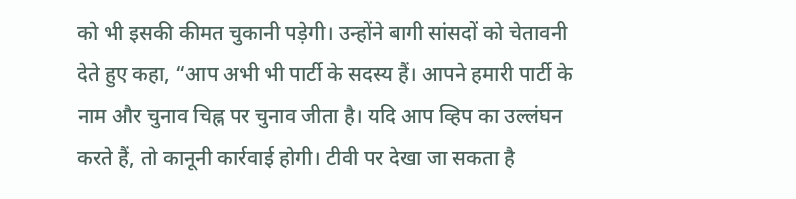को भी इसकी कीमत चुकानी पड़ेगी। उन्होंने बागी सांसदों को चेतावनी देते हुए कहा, “आप अभी भी पार्टी के सदस्य हैं। आपने हमारी पार्टी के नाम और चुनाव चिह्न पर चुनाव जीता है। यदि आप व्हिप का उल्लंघन करते हैं, तो कानूनी कार्रवाई होगी। टीवी पर देखा जा सकता है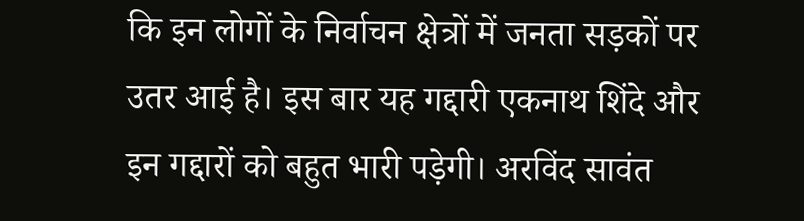कि इन लोगों के निर्वाचन क्षेत्रों में जनता सड़कों पर उतर आई है। इस बार यह गद्दारी एकनाथ शिंदे और इन गद्दारों को बहुत भारी पड़ेगी। अरविंद सावंत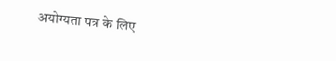अयोग्यता पत्र के लिए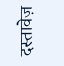दस्तावेज़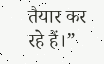तैयार कर रहे हैं।”